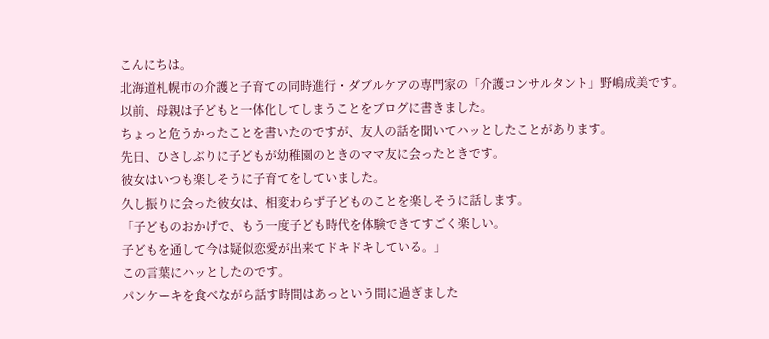こんにちは。
北海道札幌市の介護と子育ての同時進行・ダブルケアの専門家の「介護コンサルタント」野嶋成美です。
以前、母親は子どもと一体化してしまうことをブログに書きました。
ちょっと危うかったことを書いたのですが、友人の話を聞いてハッとしたことがあります。
先日、ひさしぶりに子どもが幼稚園のときのママ友に会ったときです。
彼女はいつも楽しそうに子育てをしていました。
久し振りに会った彼女は、相変わらず子どものことを楽しそうに話します。
「子どものおかげで、もう一度子ども時代を体験できてすごく楽しい。
子どもを通して今は疑似恋愛が出来てドキドキしている。」
この言葉にハッとしたのです。
パンケーキを食べながら話す時間はあっという間に過ぎました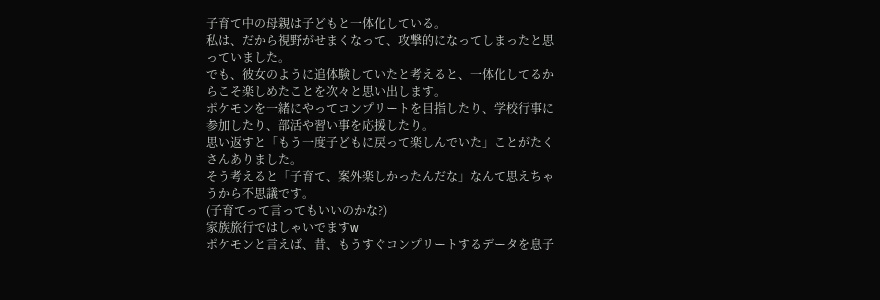子育て中の母親は子どもと一体化している。
私は、だから視野がせまくなって、攻撃的になってしまったと思っていました。
でも、彼女のように追体験していたと考えると、一体化してるからこそ楽しめたことを次々と思い出します。
ポケモンを一緒にやってコンプリートを目指したり、学校行事に参加したり、部活や習い事を応援したり。
思い返すと「もう一度子どもに戻って楽しんでいた」ことがたくさんありました。
そう考えると「子育て、案外楽しかったんだな」なんて思えちゃうから不思議です。
(子育てって言ってもいいのかな?)
家族旅行ではしゃいでますw
ポケモンと言えば、昔、もうすぐコンプリートするデータを息子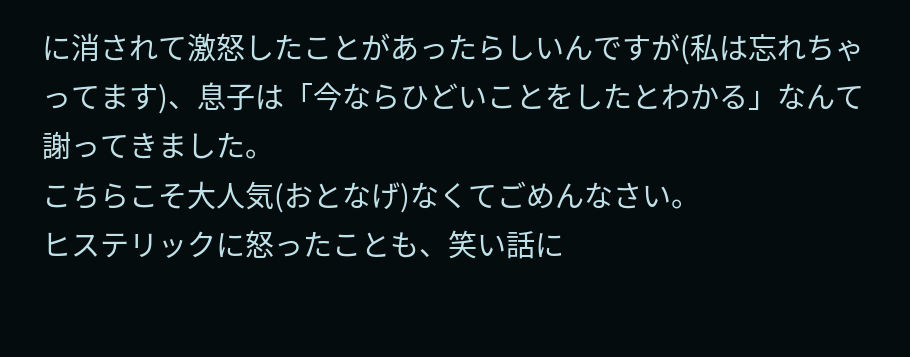に消されて激怒したことがあったらしいんですが(私は忘れちゃってます)、息子は「今ならひどいことをしたとわかる」なんて謝ってきました。
こちらこそ大人気(おとなげ)なくてごめんなさい。
ヒステリックに怒ったことも、笑い話に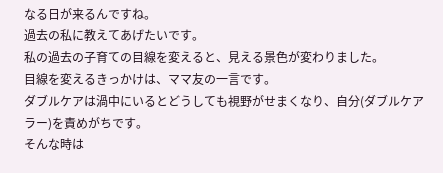なる日が来るんですね。
過去の私に教えてあげたいです。
私の過去の子育ての目線を変えると、見える景色が変わりました。
目線を変えるきっかけは、ママ友の一言です。
ダブルケアは渦中にいるとどうしても視野がせまくなり、自分(ダブルケアラー)を責めがちです。
そんな時は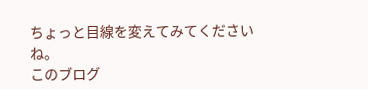ちょっと目線を変えてみてくださいね。
このブログ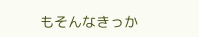もそんなきっか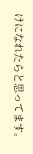けになれたらと思ってます。